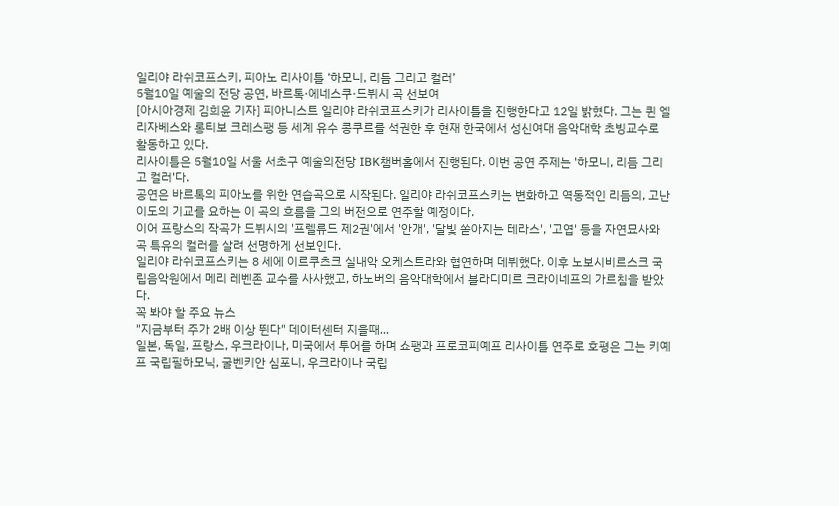일리야 라쉬코프스키, 피아노 리사이틀 ‘하모니, 리듬 그리고 컬러’
5월10일 예술의 전당 공연, 바르톡·에네스쿠·드뷔시 곡 선보여
[아시아경제 김희윤 기자] 피아니스트 일리야 라쉬코프스키가 리사이틀을 진행한다고 12일 밝혔다. 그는 퀸 엘리자베스와 롱티보 크레스팽 등 세계 유수 콩쿠르를 석권한 후 현재 한국에서 성신여대 음악대학 초빙교수로 활동하고 있다.
리사이틀은 5월10일 서울 서초구 예술의전당 IBK챔버홀에서 진행된다. 이번 공연 주제는 '하모니, 리듬 그리고 컬러'다.
공연은 바르톡의 피아노를 위한 연습곡으로 시작된다. 일리야 라쉬코프스키는 변화하고 역동적인 리듬의, 고난이도의 기교를 요하는 이 곡의 흐름을 그의 버전으로 연주할 예정이다.
이어 프랑스의 작곡가 드뷔시의 '프렐류드 제2권'에서 '안개', '달빛 쏟아지는 테라스', '고엽' 등을 자연묘사와 곡 특유의 컬러를 살려 선명하게 선보인다.
일리야 라쉬코프스키는 8 세에 이르쿠츠크 실내악 오케스트라와 협연하며 데뷔했다. 이후 노보시비르스크 국립음악원에서 메리 레벤존 교수를 사사했고, 하노버의 음악대학에서 블라디미르 크라이네프의 가르침을 받았다.
꼭 봐야 할 주요 뉴스
"지금부터 주가 2배 이상 뛴다" 데이터센터 지을때...
일본, 독일, 프랑스, 우크라이나, 미국에서 투어를 하며 쇼팽과 프로코피예프 리사이틀 연주로 호평은 그는 키예프 국립필하모닉, 굴벤키안 심포니, 우크라이나 국립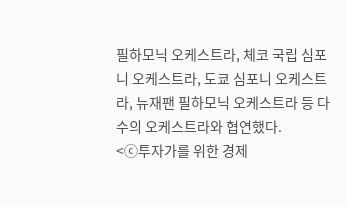필하모닉 오케스트라, 체코 국립 심포니 오케스트라, 도쿄 심포니 오케스트라, 뉴재팬 필하모닉 오케스트라 등 다수의 오케스트라와 협연했다.
<ⓒ투자가를 위한 경제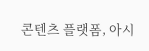콘텐츠 플랫폼, 아시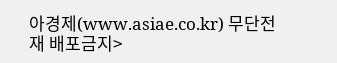아경제(www.asiae.co.kr) 무단전재 배포금지>